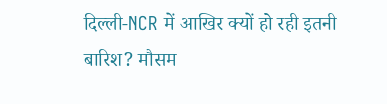दिल्ली-NCR में आखिर क्यों हो रही इतनी बारिश? मौसम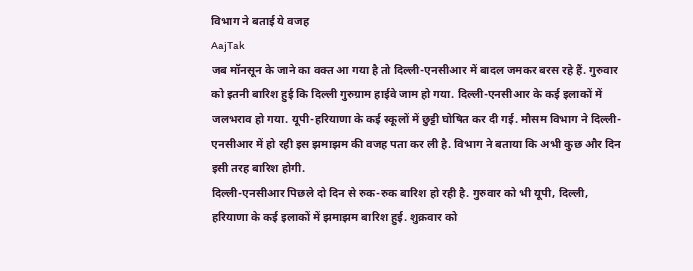विभाग ने बताई ये वजह
AajTak
जब मॉनसून के जाने का वक्त आ गया है तो दिल्ली-एनसीआर में बादल जमकर बरस रहे हैं. गुरुवार को इतनी बारिश हुई कि दिल्ली गुरुग्राम हाईवे जाम हो गया. दिल्ली-एनसीआर के कई इलाकों में जलभराव हो गया. यूपी-हरियाणा के कई स्कूलों में छुट्टी घोषित कर दी गई. मौसम विभाग ने दिल्ली-एनसीआर में हो रही इस झमाझम की वजह पता कर ली है. विभाग ने बताया कि अभी कुछ और दिन इसी तरह बारिश होगी.
दिल्ली-एनसीआर पिछले दो दिन से रुक-रुक बारिश हो रही है. गुरुवार को भी यूपी, दिल्ली, हरियाणा के कई इलाकों में झमाझम बारिश हुई. शुक्रवार को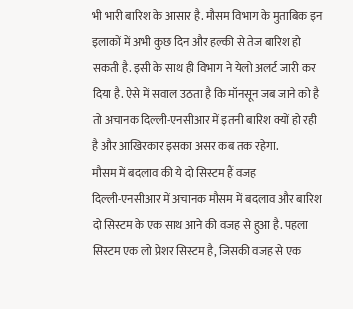भी भारी बारिश के आसार है. मौसम विभाग के मुताबिक इन इलाकों में अभी कुछ दिन और हल्की से तेज बारिश हो सकती है. इसी के साथ ही विभाग ने येलो अलर्ट जारी कर दिया है. ऐसे में सवाल उठता है कि मॉनसून जब जाने को है तो अचानक दिल्ली-एनसीआर में इतनी बारिश क्यों हो रही है और आखिरकार इसका असर कब तक रहेगा.
मौसम में बदलाव की ये दो सिस्टम हैं वजह
दिल्ली-एनसीआर में अचानक मौसम में बदलाव और बारिश दो सिस्टम के एक साथ आने की वजह से हुआ है. पहला सिस्टम एक लो प्रेशर सिस्टम है, जिसकी वजह से एक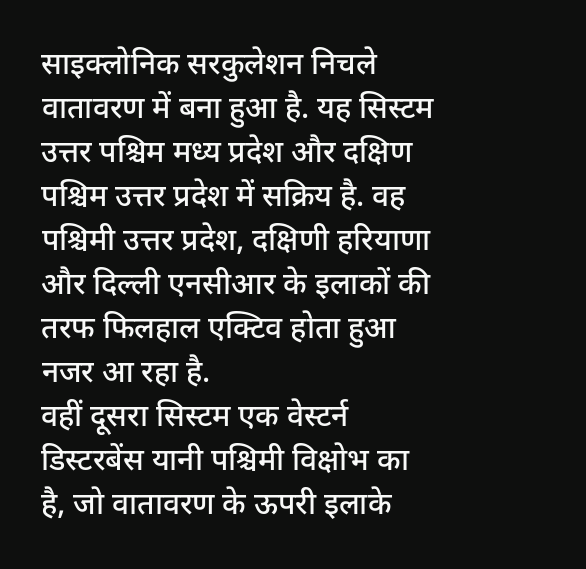साइक्लोनिक सरकुलेशन निचले वातावरण में बना हुआ है. यह सिस्टम उत्तर पश्चिम मध्य प्रदेश और दक्षिण पश्चिम उत्तर प्रदेश में सक्रिय है. वह पश्चिमी उत्तर प्रदेश, दक्षिणी हरियाणा और दिल्ली एनसीआर के इलाकों की तरफ फिलहाल एक्टिव होता हुआ नजर आ रहा है.
वहीं दूसरा सिस्टम एक वेस्टर्न डिस्टरबेंस यानी पश्चिमी विक्षोभ का है, जो वातावरण के ऊपरी इलाके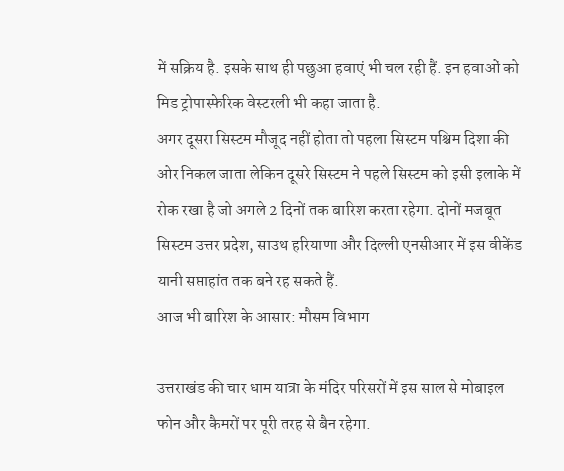में सक्रिय है. इसके साथ ही पछुआ हवाएं भी चल रही हैं. इन हवाओं को मिड ट्रोपास्फेरिक वेस्टरली भी कहा जाता है.
अगर दूसरा सिस्टम मौजूद नहीं होता तो पहला सिस्टम पश्चिम दिशा की ओर निकल जाता लेकिन दूसरे सिस्टम ने पहले सिस्टम को इसी इलाके में रोक रखा है जो अगले 2 दिनों तक बारिश करता रहेगा. दोनों मजबूत सिस्टम उत्तर प्रदेश, साउथ हरियाणा और दिल्ली एनसीआर में इस वीकेंड यानी सप्ताहांत तक बने रह सकते हैं.
आज भी बारिश के आसार: मौसम विभाग

उत्तराखंड की चार धाम यात्रा के मंदिर परिसरों में इस साल से मोबाइल फोन और कैमरों पर पूरी तरह से बैन रहेगा.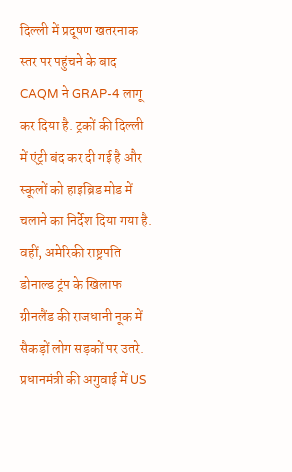दिल्ली में प्रदूषण खतरनाक स्तर पर पहुंचने के बाद CAQM ने GRAP-4 लागू कर दिया है. ट्रकों की दिल्ली में एंट्री बंद कर दी गई है और स्कूलों को हाइब्रिड मोड में चलाने का निर्देश दिया गया है. वहीं, अमेरिकी राष्ट्रपति डोनाल्ड ट्रंप के खिलाफ ग्रीनलैंड की राजधानी नूक में सैकड़ों लोग सड़कों पर उतरे. प्रधानमंत्री की अगुवाई में US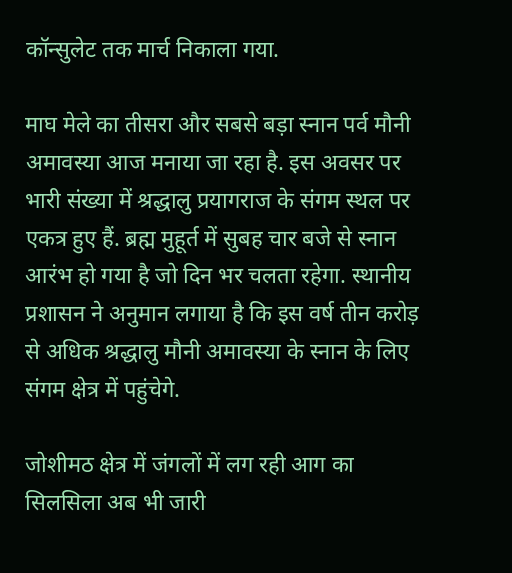कॉन्सुलेट तक मार्च निकाला गया.

माघ मेले का तीसरा और सबसे बड़ा स्नान पर्व मौनी अमावस्या आज मनाया जा रहा है. इस अवसर पर भारी संख्या में श्रद्धालु प्रयागराज के संगम स्थल पर एकत्र हुए हैं. ब्रह्म मुहूर्त में सुबह चार बजे से स्नान आरंभ हो गया है जो दिन भर चलता रहेगा. स्थानीय प्रशासन ने अनुमान लगाया है कि इस वर्ष तीन करोड़ से अधिक श्रद्धालु मौनी अमावस्या के स्नान के लिए संगम क्षेत्र में पहुंचेगे.

जोशीमठ क्षेत्र में जंगलों में लग रही आग का सिलसिला अब भी जारी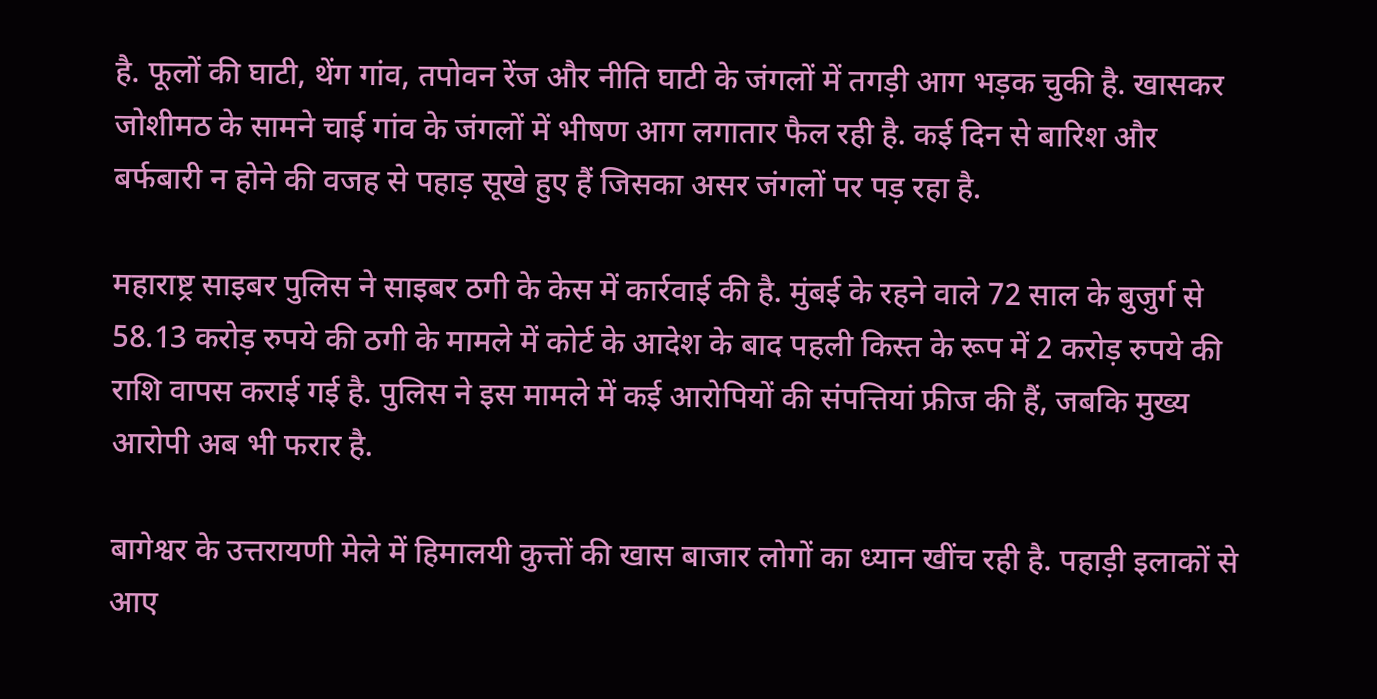है. फूलों की घाटी, थेंग गांव, तपोवन रेंज और नीति घाटी के जंगलों में तगड़ी आग भड़क चुकी है. खासकर जोशीमठ के सामने चाई गांव के जंगलों में भीषण आग लगातार फैल रही है. कई दिन से बारिश और बर्फबारी न होने की वजह से पहाड़ सूखे हुए हैं जिसका असर जंगलों पर पड़ रहा है.

महाराष्ट्र साइबर पुलिस ने साइबर ठगी के केस में कार्रवाई की है. मुंबई के रहने वाले 72 साल के बुजुर्ग से 58.13 करोड़ रुपये की ठगी के मामले में कोर्ट के आदेश के बाद पहली किस्त के रूप में 2 करोड़ रुपये की राशि वापस कराई गई है. पुलिस ने इस मामले में कई आरोपियों की संपत्तियां फ्रीज की हैं, जबकि मुख्य आरोपी अब भी फरार है.

बागेश्वर के उत्तरायणी मेले में हिमालयी कुत्तों की खास बाजार लोगों का ध्यान खींच रही है. पहाड़ी इलाकों से आए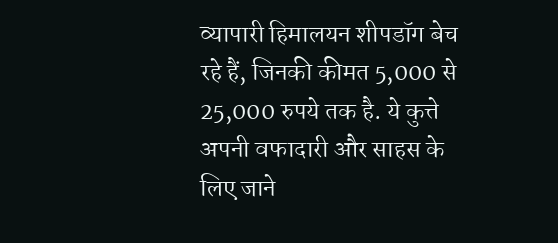व्यापारी हिमालयन शीपडॉग बेच रहे हैं, जिनकी कीमत 5,000 से 25,000 रुपये तक है. ये कुत्ते अपनी वफादारी और साहस के लिए जाने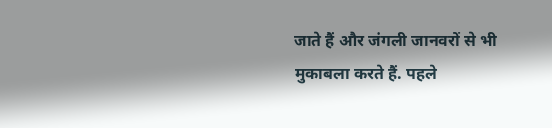जाते हैं और जंगली जानवरों से भी मुकाबला करते हैं. पहले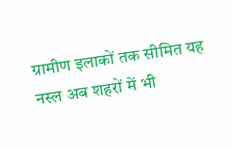ग्रामीण इलाकों तक सीमित यह नस्ल अब शहरों में भी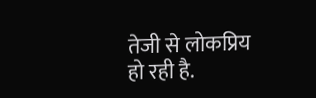तेजी से लोकप्रिय हो रही है.